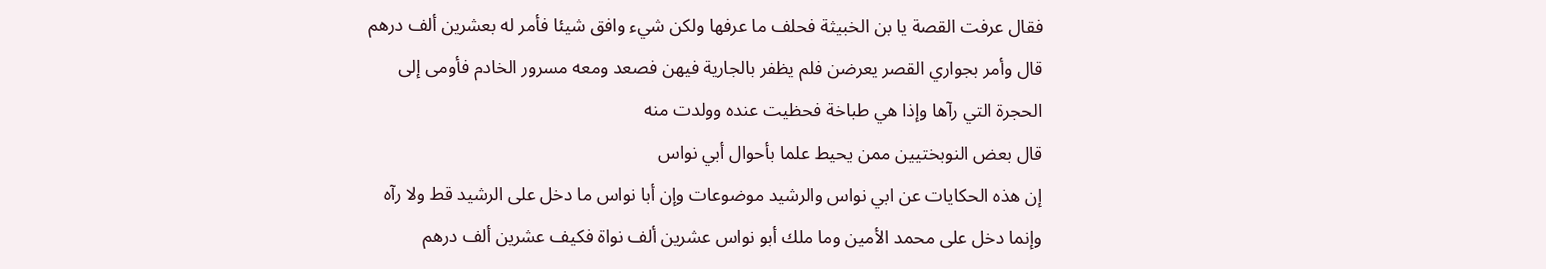فقال عرفت القصة يا بن الخبيثة فحلف ما عرفها ولكن شيء وافق شيئا فأمر له بعشرين ألف درهم قال وأمر بجواري القصر يعرضن فلم يظفر بالجارية فيهن فصعد ومعه مسرور الخادم فأومى إلى الحجرة التي رآها وإذا هي طباخة فحظيت عنده وولدت منه
قال بعض النوبختيين ممن يحيط علما بأحوال أبي نواس
إن هذه الحكايات عن ابي نواس والرشيد موضوعات وإن أبا نواس ما دخل على الرشيد قط ولا رآه وإنما دخل على محمد الأمين وما ملك أبو نواس عشرين ألف نواة فكيف عشرين ألف درهم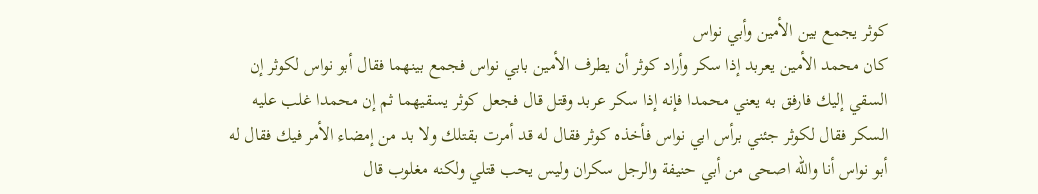كوثر يجمع بين الأمين وأبي نواس
كان محمد الأمين يعربد إذا سكر وأراد كوثر أن يطرف الأمين بابي نواس فجمع بينهما فقال أبو نواس لكوثر إن السقي إليك فارفق به يعني محمدا فإنه إذا سكر عربد وقتل قال فجعل كوثر يسقيهما ثم إن محمدا غلب عليه السكر فقال لكوثر جئني برأس ابي نواس فأخذه كوثر فقال له قد أمرت بقتلك ولا بد من إمضاء الأمر فيك فقال له أبو نواس أنا والله اصحى من أبي حنيفة والرجل سكران وليس يحب قتلي ولكنه مغلوب قال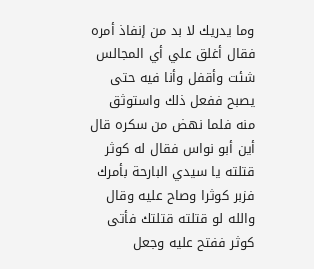وما يدريك لا بد من إنفاذ أمره فقال أغلق علي أي المجالس شئت وأقفل وأنا فيه حتى يصبح ففعل ذلك واستوثق منه فلما نهض من سكره قال أين أبو نواس فقال له كوثر قتلته يا سيدي البارحة بأمرك فزبر كوثرا وصاح عليه وقال والله لو قتلته قتلتك فأتى كوثر ففتح عليه وجعل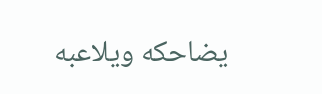يضاحكه ويلاعبه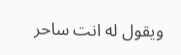ويقول له انت ساحر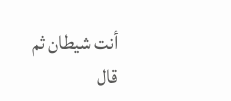أنت شيطان ثم قال